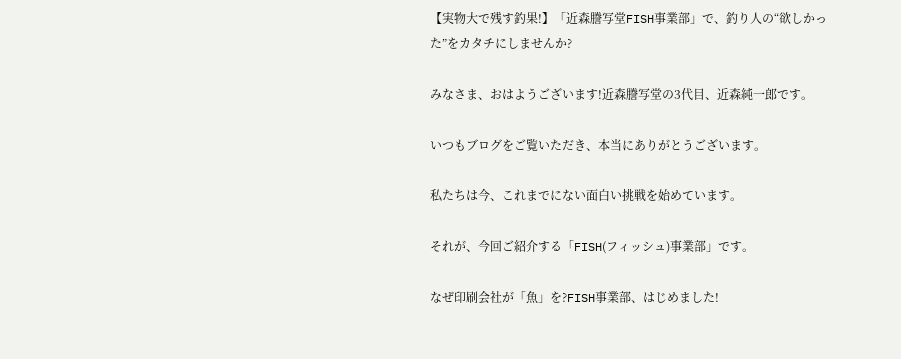【実物大で残す釣果!】「近森謄写堂FISH事業部」で、釣り人の“欲しかった”をカタチにしませんか?

みなさま、おはようございます!近森謄写堂の3代目、近森純一郎です。

いつもブログをご覧いただき、本当にありがとうございます。

私たちは今、これまでにない面白い挑戦を始めています。

それが、今回ご紹介する「FISH(フィッシュ)事業部」です。

なぜ印刷会社が「魚」を?FISH事業部、はじめました!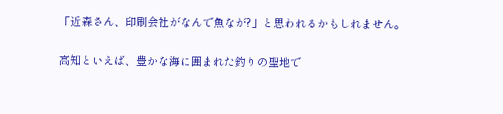「近森さん、印刷会社がなんで魚なが?」と思われるかもしれません。

高知といえば、豊かな海に囲まれた釣りの聖地で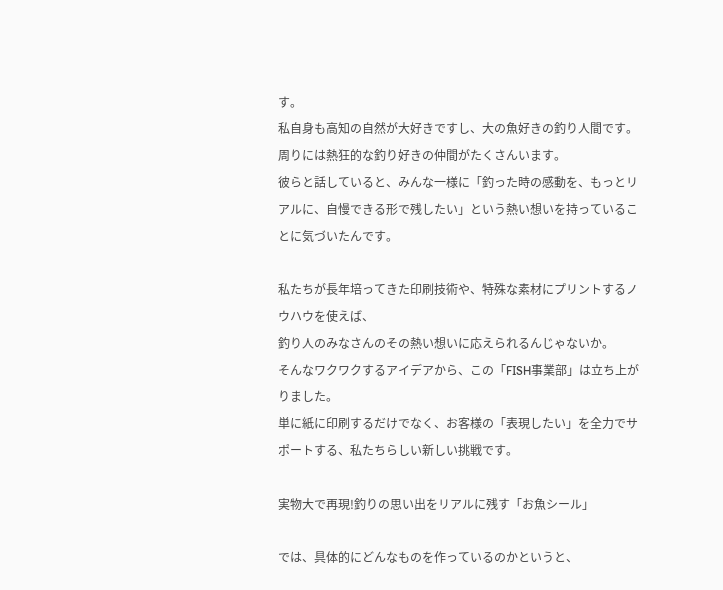す。
私自身も高知の自然が大好きですし、大の魚好きの釣り人間です。
周りには熱狂的な釣り好きの仲間がたくさんいます。
彼らと話していると、みんな一様に「釣った時の感動を、もっとリアルに、自慢できる形で残したい」という熱い想いを持っていることに気づいたんです。

私たちが長年培ってきた印刷技術や、特殊な素材にプリントするノウハウを使えば、
釣り人のみなさんのその熱い想いに応えられるんじゃないか。
そんなワクワクするアイデアから、この「FISH事業部」は立ち上がりました。
単に紙に印刷するだけでなく、お客様の「表現したい」を全力でサポートする、私たちらしい新しい挑戦です。

実物大で再現!釣りの思い出をリアルに残す「お魚シール」

では、具体的にどんなものを作っているのかというと、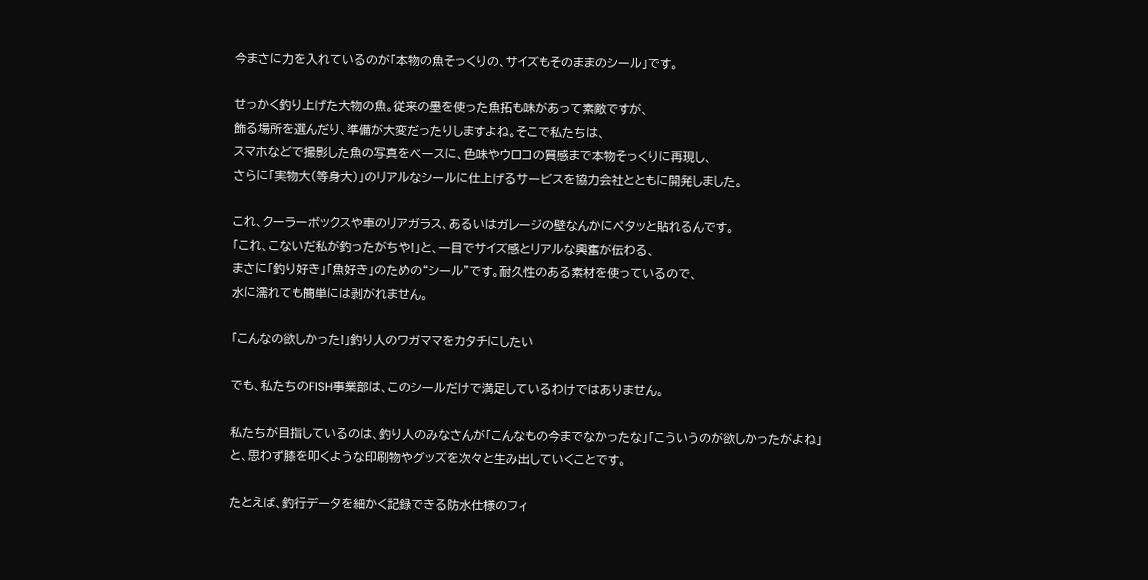今まさに力を入れているのが「本物の魚そっくりの、サイズもそのままのシール」です。

せっかく釣り上げた大物の魚。従来の墨を使った魚拓も味があって素敵ですが、
飾る場所を選んだり、準備が大変だったりしますよね。そこで私たちは、
スマホなどで撮影した魚の写真をベースに、色味やウロコの質感まで本物そっくりに再現し、
さらに「実物大(等身大)」のリアルなシールに仕上げるサービスを協力会社とともに開発しました。

これ、クーラーボックスや車のリアガラス、あるいはガレージの壁なんかにペタッと貼れるんです。
「これ、こないだ私が釣ったがちや!」と、一目でサイズ感とリアルな興奮が伝わる、
まさに「釣り好き」「魚好き」のための“シール”です。耐久性のある素材を使っているので、
水に濡れても簡単には剥がれません。

「こんなの欲しかった!」釣り人のワガママをカタチにしたい

でも、私たちのFISH事業部は、このシールだけで満足しているわけではありません。

私たちが目指しているのは、釣り人のみなさんが「こんなもの今までなかったな」「こういうのが欲しかったがよね」と、思わず膝を叩くような印刷物やグッズを次々と生み出していくことです。

たとえば、釣行データを細かく記録できる防水仕様のフィ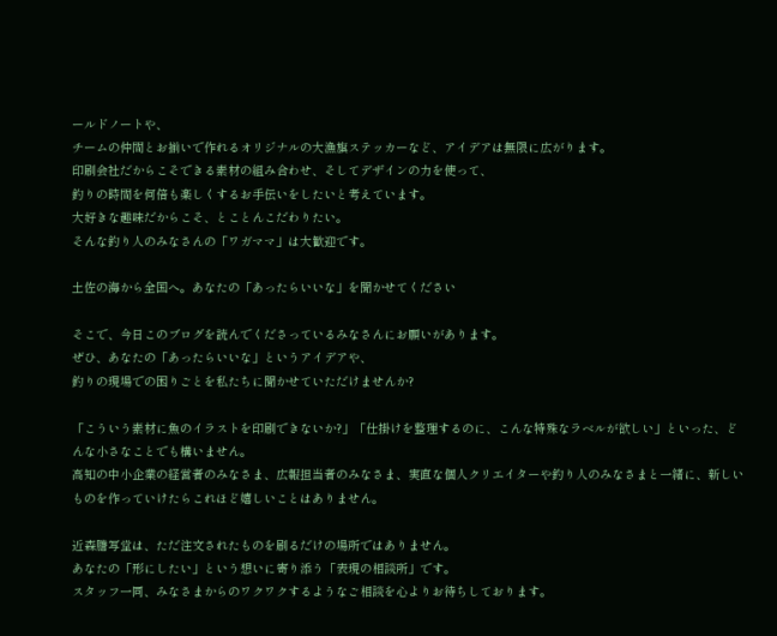ールドノートや、
チームの仲間とお揃いで作れるオリジナルの大漁旗ステッカーなど、アイデアは無限に広がります。
印刷会社だからこそできる素材の組み合わせ、そしてデザインの力を使って、
釣りの時間を何倍も楽しくするお手伝いをしたいと考えています。
大好きな趣味だからこそ、とことんこだわりたい。
そんな釣り人のみなさんの「ワガママ」は大歓迎です。

土佐の海から全国へ。あなたの「あったらいいな」を聞かせてください

そこで、今日このブログを読んでくださっているみなさんにお願いがあります。
ぜひ、あなたの「あったらいいな」というアイデアや、
釣りの現場での困りごとを私たちに聞かせていただけませんか?

「こういう素材に魚のイラストを印刷できないか?」「仕掛けを整理するのに、こんな特殊なラベルが欲しい」といった、どんな小さなことでも構いません。
高知の中小企業の経営者のみなさま、広報担当者のみなさま、実直な個人クリエイターや釣り人のみなさまと一緒に、新しいものを作っていけたらこれほど嬉しいことはありません。

近森謄写堂は、ただ注文されたものを刷るだけの場所ではありません。
あなたの「形にしたい」という想いに寄り添う「表現の相談所」です。
スタッフ一同、みなさまからのワクワクするようなご相談を心よりお待ちしております。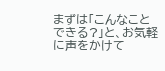まずは「こんなことできる?」と、お気軽に声をかけて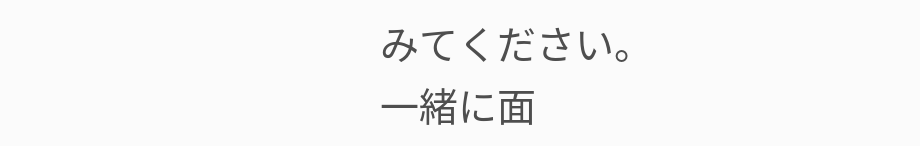みてください。
一緒に面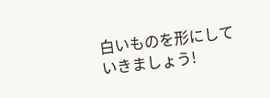白いものを形にしていきましょう!